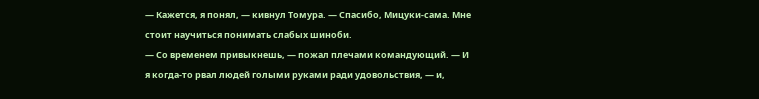— Кажется, я понял, — кивнул Томура. — Спасибо, Мицуки-сама. Мне стоит научиться понимать слабых шиноби.
— Со временем привыкнешь, — пожал плечами командующий. — И я когда-то рвал людей голыми руками ради удовольствия, — и,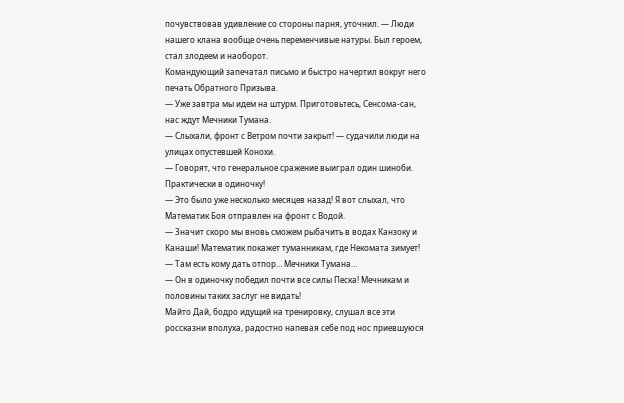почувствовав удивление со стороны парня, уточнил. — Люди нашего клана вообще очень переменчивые натуры. Был героем, стал злодеем и наоборот.
Командующий запечатал письмо и быстро начертил вокруг него печать Обратного Призыва.
— Уже завтра мы идем на штурм. Приготовьтесь, Сенсома-сан, нас ждут Мечники Тумана.
— Слыхали, фронт с Ветром почти закрыт! — судачили люди на улицах опустевшей Конохи.
— Говорят, что генеральное сражение выиграл один шиноби. Практически в одиночку!
— Это было уже несколько месяцев назад! Я вот слыхал, что Математик Боя отправлен на фронт с Водой.
— Значит скоро мы вновь сможем рыбачить в водах Канзоку и Канаши! Математик покажет туманникам, где Некомата зимует!
— Там есть кому дать отпор… Мечники Тумана…
— Он в одиночку победил почти все силы Песка! Мечникам и половины таких заслуг не видать!
Майто Дай, бодро идущий на тренировку, слушал все эти россказни вполуха, радостно напевая себе под нос приевшуюся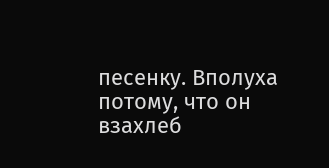песенку. Вполуха потому, что он взахлеб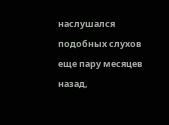наслушался подобных слухов еще пару месяцев назад,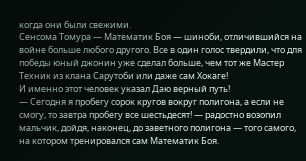когда они были свежими.
Сенсома Томура — Математик Боя — шиноби, отличившийся на войне больше любого другого. Все в один голос твердили, что для победы юный джонин уже сделал больше, чем тот же Мастер Техник из клана Сарутоби или даже сам Хокаге!
И именно этот человек указал Даю верный путь!
— Сегодня я пробегу сорок кругов вокруг полигона, а если не смогу, то завтра пробегу все шестьдесят! — радостно возопил мальчик, дойдя, наконец, до заветного полигона — того самого, на котором тренировался сам Математик Боя.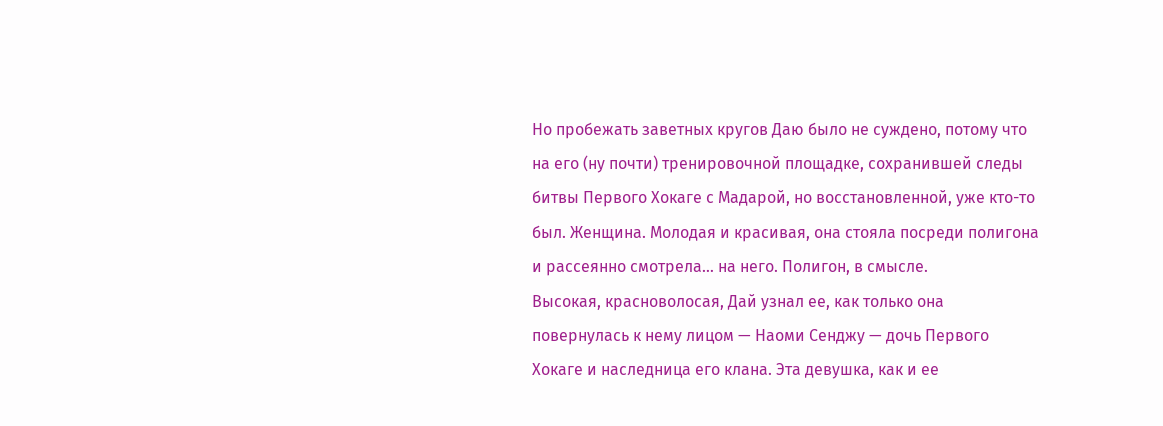Но пробежать заветных кругов Даю было не суждено, потому что на его (ну почти) тренировочной площадке, сохранившей следы битвы Первого Хокаге с Мадарой, но восстановленной, уже кто-то был. Женщина. Молодая и красивая, она стояла посреди полигона и рассеянно смотрела… на него. Полигон, в смысле.
Высокая, красноволосая, Дай узнал ее, как только она повернулась к нему лицом — Наоми Сенджу — дочь Первого Хокаге и наследница его клана. Эта девушка, как и ее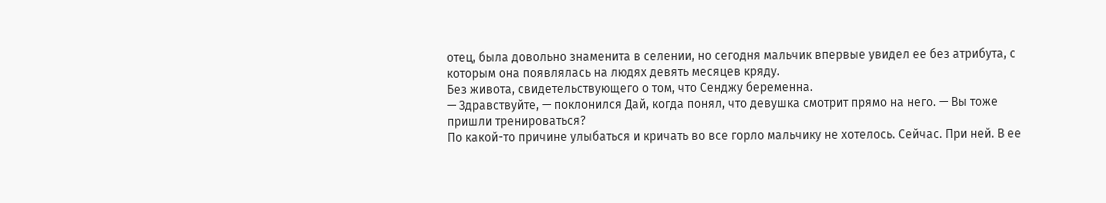отец, была довольно знаменита в селении, но сегодня мальчик впервые увидел ее без атрибута, с которым она появлялась на людях девять месяцев кряду.
Без живота, свидетельствующего о том, что Сенджу беременна.
— Здравствуйте, — поклонился Дай, когда понял, что девушка смотрит прямо на него. — Вы тоже пришли тренироваться?
По какой-то причине улыбаться и кричать во все горло мальчику не хотелось. Сейчас. При ней. В ее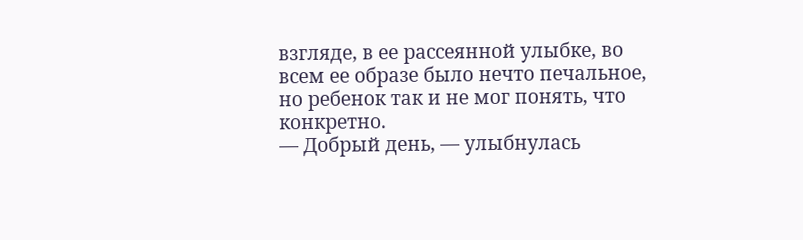взгляде, в ее рассеянной улыбке, во всем ее образе было нечто печальное, но ребенок так и не мог понять, что конкретно.
— Добрый день, — улыбнулась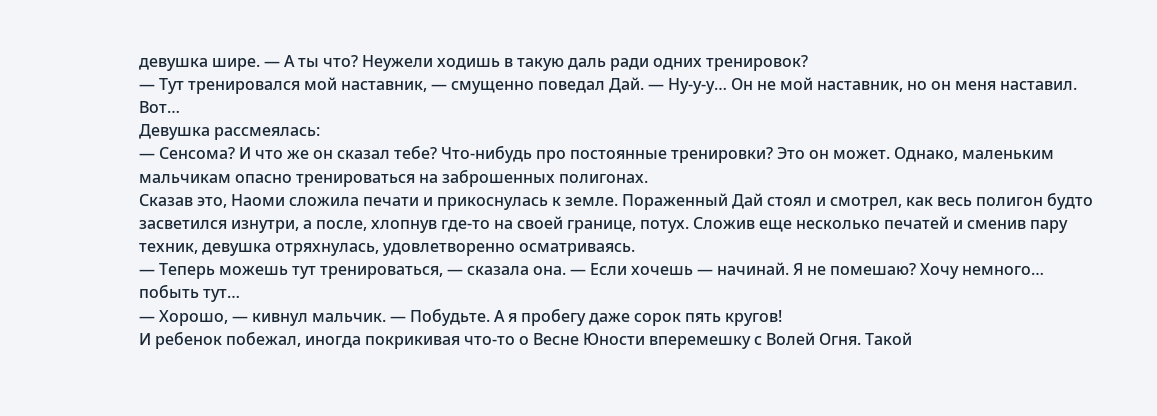девушка шире. — А ты что? Неужели ходишь в такую даль ради одних тренировок?
— Тут тренировался мой наставник, — смущенно поведал Дай. — Ну-у-у… Он не мой наставник, но он меня наставил. Вот…
Девушка рассмеялась:
— Сенсома? И что же он сказал тебе? Что-нибудь про постоянные тренировки? Это он может. Однако, маленьким мальчикам опасно тренироваться на заброшенных полигонах.
Сказав это, Наоми сложила печати и прикоснулась к земле. Пораженный Дай стоял и смотрел, как весь полигон будто засветился изнутри, а после, хлопнув где-то на своей границе, потух. Сложив еще несколько печатей и сменив пару техник, девушка отряхнулась, удовлетворенно осматриваясь.
— Теперь можешь тут тренироваться, — сказала она. — Если хочешь — начинай. Я не помешаю? Хочу немного… побыть тут…
— Хорошо, — кивнул мальчик. — Побудьте. А я пробегу даже сорок пять кругов!
И ребенок побежал, иногда покрикивая что-то о Весне Юности вперемешку с Волей Огня. Такой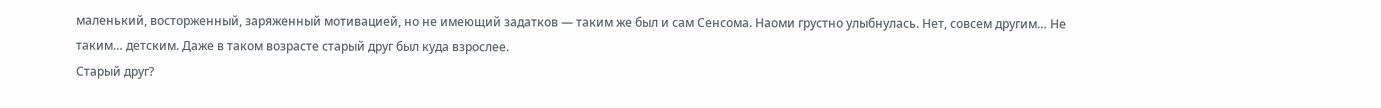маленький, восторженный, заряженный мотивацией, но не имеющий задатков — таким же был и сам Сенсома. Наоми грустно улыбнулась. Нет, совсем другим… Не таким… детским. Даже в таком возрасте старый друг был куда взрослее.
Старый друг?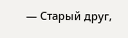— Старый друг,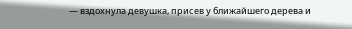— вздохнула девушка, присев у ближайшего дерева и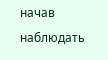начав наблюдать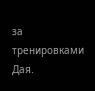за тренировками Дая.